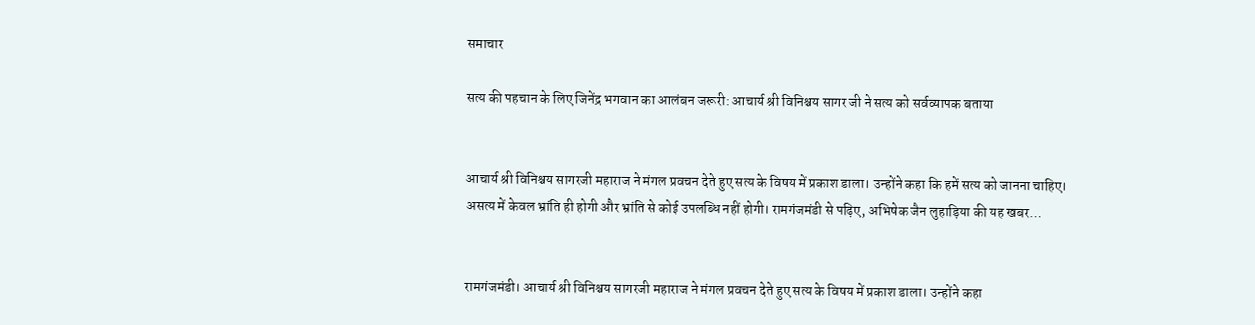समाचार

सत्य की पहचान के लिए जिनेंद्र भगवान का आलंबन जरूरी: आचार्य श्री विनिश्चय सागर जी ने सत्य को सर्वव्यापक बताया


आचार्य श्री विनिश्चय सागरजी महाराज ने मंगल प्रवचन देते हुए सत्य के विषय में प्रकाश डाला। उन्होंने कहा कि हमें सत्य को जानना चाहिए। असत्य में केवल भ्रांति ही होगी और भ्रांति से कोई उपलब्धि नहीं होगी। रामगंजमंडी से पढ़िए, अभिषेक जैन लुहाड़िया की यह खबर…


रामगंजमंडी। आचार्य श्री विनिश्चय सागरजी महाराज ने मंगल प्रवचन देते हुए सत्य के विषय में प्रकाश डाला। उन्होंने कहा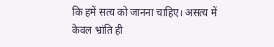कि हमें सत्य को जानना चाहिए। असत्य में केवल भ्रांति ही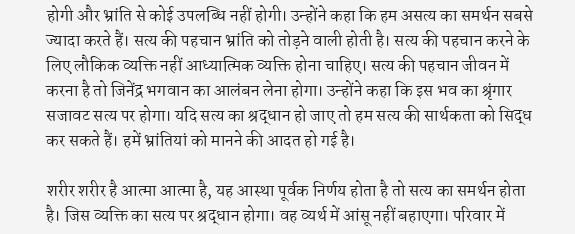होगी और भ्रांति से कोई उपलब्धि नहीं होगी। उन्होंने कहा कि हम असत्य का समर्थन सबसे ज्यादा करते हैं। सत्य की पहचान भ्रांति को तोड़ने वाली होती है। सत्य की पहचान करने के लिए लौकिक व्यक्ति नहीं आध्यात्मिक व्यक्ति होना चाहिए। सत्य की पहचान जीवन में करना है तो जिनेंद्र भगवान का आलंबन लेना होगा। उन्होंने कहा कि इस भव का श्रृंगार सजावट सत्य पर होगा। यदि सत्य का श्रद्धान हो जाए तो हम सत्य की सार्थकता को सिद्ध कर सकते हैं। हमें भ्रांतियां को मानने की आदत हो गई है।

शरीर शरीर है आत्मा आत्मा है, यह आस्था पूर्वक निर्णय होता है तो सत्य का समर्थन होता है। जिस व्यक्ति का सत्य पर श्रद्धान होगा। वह व्यर्थ में आंसू नहीं बहाएगा। परिवार में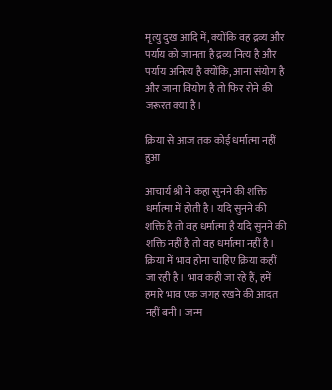मृत्यु दुख आदि में, क्योंकि वह द्रव्य और पर्याय को जानता है द्रव्य नित्य है और पर्याय अनित्य है क्योंकि, आना संयोग है और जाना वियोग है तो फिर रोने की जरूरत क्या है।

क्रिया से आज तक कोई धर्मात्मा नहीं हुआ

आचार्य श्री ने कहा सुनने की शक्ति धर्मात्मा में होती है। यदि सुनने की शक्ति है तो वह धर्मात्मा है यदि सुनने की शक्ति नहीं है तो वह धर्मात्मा नहीं है। क्रिया में भाव होना चाहिए क्रिया कहीं जा रही है। भाव कही जा रहे हैं, हमें हमारे भाव एक जगह रखने की आदत नहीं बनी। जन्म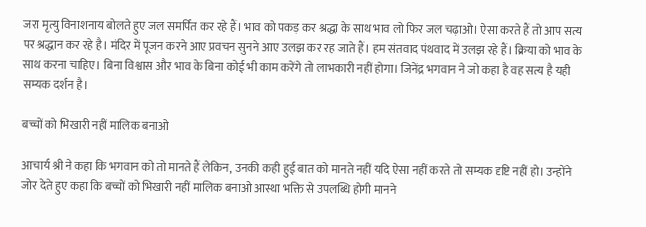जरा मृत्यु विनाशनाय बोलते हुए जल समर्पित कर रहे हैं। भाव को पकड़ कर श्रद्धा के साथ भाव लो फिर जल चढ़ाओ। ऐसा करते हैं तो आप सत्य पर श्रद्धान कर रहे है। मंदिर में पूजन करने आए प्रवचन सुनने आए उलझ कर रह जाते हैं। हम संतवाद पंथवाद में उलझ रहे हैं। क्रिया को भाव के साथ करना चाहिए। बिना विश्वास और भाव के बिना कोई भी काम करेंगे तो लाभकारी नहीं होगा। जिनेंद्र भगवान ने जो कहा है वह सत्य है यही सम्यक दर्शन है।

बच्चों को भिखारी नहीं मालिक बनाओ

आचार्य श्री ने कहा कि भगवान को तो मानते हैं लेकिन, उनकी कही हुई बात को मानते नहीं यदि ऐसा नहीं करते तो सम्यक दृष्टि नहीं हो। उन्होंने जोर देते हुए कहा कि बच्चों को भिखारी नहीं मालिक बनाओ आस्था भक्ति से उपलब्धि होगी मानने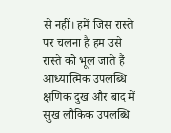से नहीं। हमें जिस रास्ते पर चलना है हम उसे रास्ते को भूल जाते हैं आध्यात्मिक उपलब्धि क्षणिक दुख और बाद में सुख लौकिक उपलब्धि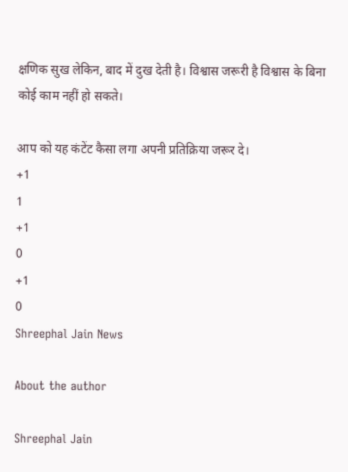क्षणिक सुख लेकिन, बाद में दुख देती है। विश्वास जरूरी है विश्वास के बिना कोई काम नहीं हो सकते।

आप को यह कंटेंट कैसा लगा अपनी प्रतिक्रिया जरूर दे।
+1
1
+1
0
+1
0
Shreephal Jain News

About the author

Shreephal Jain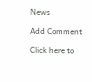News

Add Comment

Click here to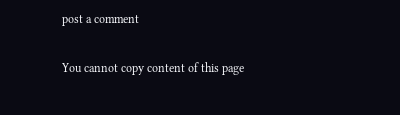post a comment

You cannot copy content of this page